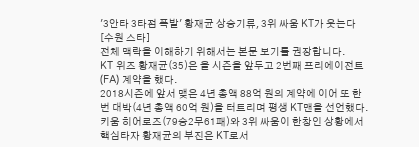'3안타 3타점 폭발' 황재균 상승기류, 3위 싸움 KT가 웃는다 [수원 스타]
전체 맥락을 이해하기 위해서는 본문 보기를 권장합니다.
KT 위즈 황재균(35)은 올 시즌을 앞두고 2번째 프리에이전트(FA) 계약을 했다.
2018시즌에 앞서 맺은 4년 총액 88억 원의 계약에 이어 또 한번 대박(4년 총액 60억 원)을 터트리며 평생 KT맨을 선언했다.
키움 히어로즈(79승2무61패)와 3위 싸움이 한창인 상황에서 핵심타자 황재균의 부진은 KT로서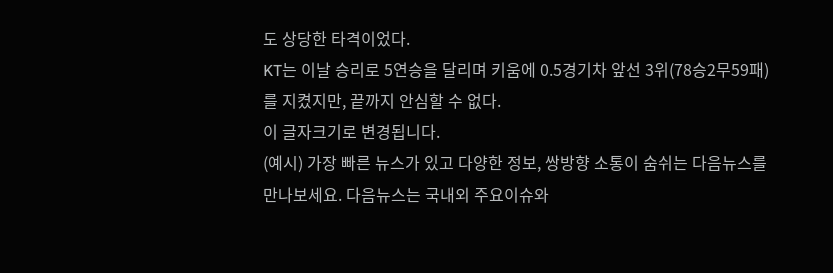도 상당한 타격이었다.
KT는 이날 승리로 5연승을 달리며 키움에 0.5경기차 앞선 3위(78승2무59패)를 지켰지만, 끝까지 안심할 수 없다.
이 글자크기로 변경됩니다.
(예시) 가장 빠른 뉴스가 있고 다양한 정보, 쌍방향 소통이 숨쉬는 다음뉴스를 만나보세요. 다음뉴스는 국내외 주요이슈와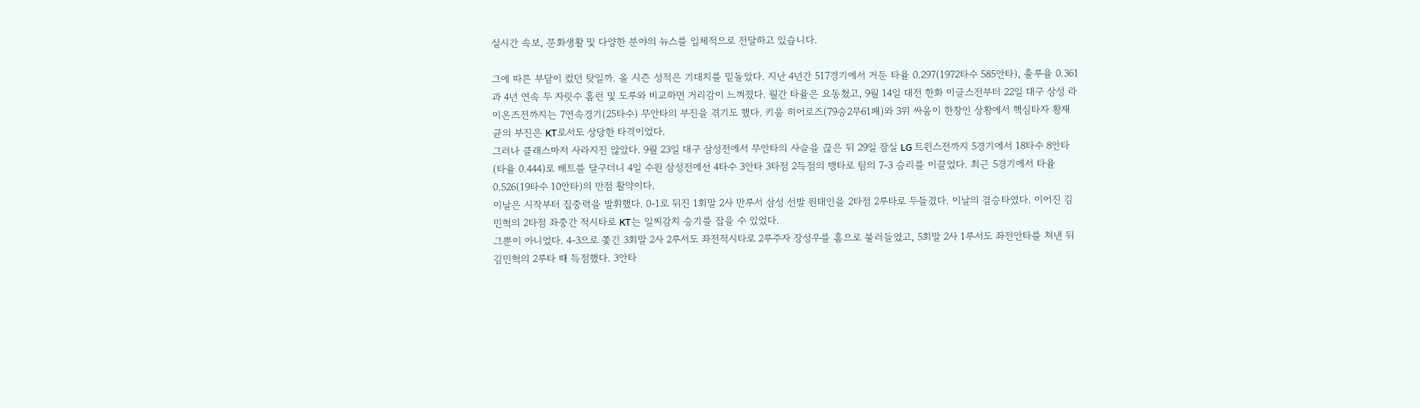실시간 속보, 문화생활 및 다양한 분야의 뉴스를 입체적으로 전달하고 있습니다.

그에 따른 부담이 컸던 탓일까. 올 시즌 성적은 기대치를 밑돌았다. 지난 4년간 517경기에서 거둔 타율 0.297(1972타수 585안타), 출루율 0.361과 4년 연속 두 자릿수 홈런 및 도루와 비교하면 거리감이 느껴졌다. 월간 타율은 요동쳤고, 9월 14일 대전 한화 이글스전부터 22일 대구 삼성 라이온즈전까지는 7연속경기(25타수) 무안타의 부진을 겪기도 했다. 키움 히어로즈(79승2무61패)와 3위 싸움이 한창인 상황에서 핵심타자 황재균의 부진은 KT로서도 상당한 타격이었다.
그러나 클래스마저 사라지진 않았다. 9월 23일 대구 삼성전에서 무안타의 사슬을 끊은 뒤 29일 잠실 LG 트윈스전까지 5경기에서 18타수 8안타(타율 0.444)로 배트를 달구더니 4일 수원 삼성전에선 4타수 3안타 3타점 2득점의 맹타로 팀의 7-3 승리를 이끌었다. 최근 5경기에서 타율 0.526(19타수 10안타)의 만점 활약이다.
이날은 시작부터 집중력을 발휘했다. 0-1로 뒤진 1회말 2사 만루서 삼성 선발 원태인을 2타점 2루타로 두들겼다. 이날의 결승타였다. 이어진 김민혁의 2타점 좌중간 적시타로 KT는 일찌감치 승기를 잡을 수 있었다.
그뿐이 아니었다. 4-3으로 쫓긴 3회말 2사 2루서도 좌전적시타로 2루주자 장성우를 홈으로 불러들였고, 5회말 2사 1루서도 좌전안타를 쳐낸 뒤 김민혁의 2루타 때 득점했다. 3안타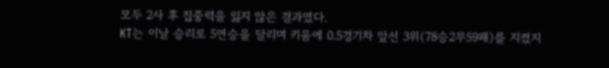모두 2사 후 집중력을 잃지 않은 결과였다.
KT는 이날 승리로 5연승을 달리며 키움에 0.5경기차 앞선 3위(78승2무59패)를 지켰지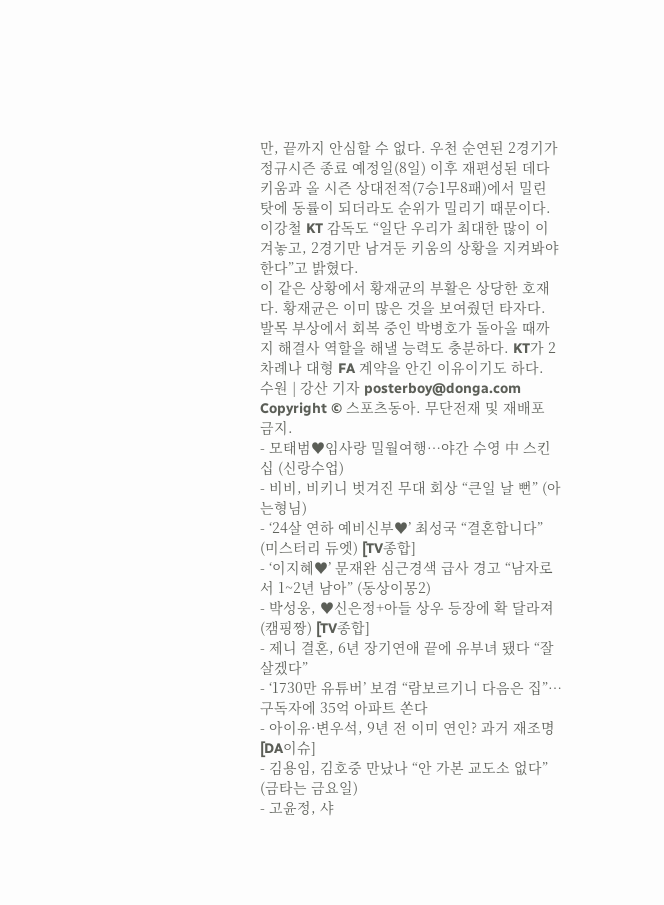만, 끝까지 안심할 수 없다. 우천 순연된 2경기가 정규시즌 종료 예정일(8일) 이후 재편성된 데다 키움과 올 시즌 상대전적(7승1무8패)에서 밀린 탓에 동률이 되더라도 순위가 밀리기 때문이다. 이강철 KT 감독도 “일단 우리가 최대한 많이 이겨놓고, 2경기만 남겨둔 키움의 상황을 지켜봐야 한다”고 밝혔다.
이 같은 상황에서 황재균의 부활은 상당한 호재다. 황재균은 이미 많은 것을 보여줬던 타자다. 발목 부상에서 회복 중인 박병호가 돌아올 때까지 해결사 역할을 해낼 능력도 충분하다. KT가 2차례나 대형 FA 계약을 안긴 이유이기도 하다.
수원 | 강산 기자 posterboy@donga.com
Copyright © 스포츠동아. 무단전재 및 재배포 금지.
- 모태범♥임사랑 밀월여행…야간 수영 中 스킨십 (신랑수업)
- 비비, 비키니 벗겨진 무대 회상 “큰일 날 뻔” (아는형님)
- ‘24살 연하 예비신부♥’ 최성국 “결혼합니다” (미스터리 듀엣) [TV종합]
- ‘이지혜♥’ 문재완 심근경색 급사 경고 “남자로서 1~2년 남아” (동상이몽2)
- 박성웅, ♥신은정+아들 상우 등장에 확 달라져 (캠핑짱) [TV종합]
- 제니 결혼, 6년 장기연애 끝에 유부녀 됐다 “잘 살겠다”
- ‘1730만 유튜버’ 보겸 “람보르기니 다음은 집”…구독자에 35억 아파트 쏜다
- 아이유·변우석, 9년 전 이미 연인? 과거 재조명 [DA이슈]
- 김용임, 김호중 만났나 “안 가본 교도소 없다” (금타는 금요일)
- 고윤정, 샤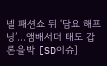넬 패션쇼 뒤 ‘담요 해프닝’…앰배서더 태도 갑론을박 [SD이슈]